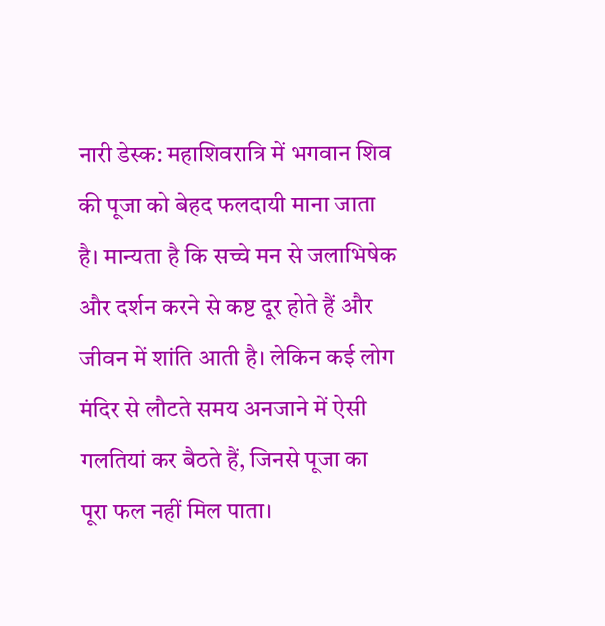नारी डेस्क: महाशिवरात्रि में भगवान शिव की पूजा को बेहद फलदायी माना जाता है। मान्यता है कि सच्चे मन से जलाभिषेक और दर्शन करने से कष्ट दूर होते हैं और जीवन में शांति आती है। लेकिन कई लोग मंदिर से लौटते समय अनजाने में ऐसी गलतियां कर बैठते हैं, जिनसे पूजा का पूरा फल नहीं मिल पाता।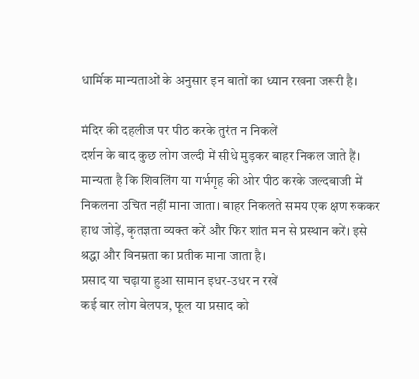धार्मिक मान्यताओं के अनुसार इन बातों का ध्यान रखना जरूरी है।

मंदिर की दहलीज पर पीठ करके तुरंत न निकलें
दर्शन के बाद कुछ लोग जल्दी में सीधे मुड़कर बाहर निकल जाते हैं। मान्यता है कि शिवलिंग या गर्भगृह की ओर पीठ करके जल्दबाजी में निकलना उचित नहीं माना जाता। बाहर निकलते समय एक क्षण रुककर हाथ जोड़ें, कृतज्ञता व्यक्त करें और फिर शांत मन से प्रस्थान करें। इसे श्रद्धा और विनम्रता का प्रतीक माना जाता है।
प्रसाद या चढ़ाया हुआ सामान इधर-उधर न रखें
कई बार लोग बेलपत्र, फूल या प्रसाद को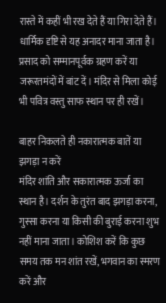रास्ते में कहीं भी रख देते हैं या गिरा देते हैं। धार्मिक दृष्टि से यह अनादर माना जाता है। प्रसाद को सम्मानपूर्वक ग्रहण करें या जरूरतमंदों में बांट दें। मंदिर से मिला कोई भी पवित्र वस्तु साफ स्थान पर ही रखें।

बाहर निकलते ही नकारात्मक बातें या झगड़ा न करें
मंदिर शांति और सकारात्मक ऊर्जा का स्थान है। दर्शन के तुरंत बाद झगड़ा करना, गुस्सा करना या किसी की बुराई करना शुभ नहीं माना जाता। कोशिश करें कि कुछ समय तक मन शांत रखें, भगवान का स्मरण करें और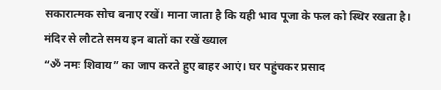सकारात्मक सोच बनाए रखें। माना जाता है कि यही भाव पूजा के फल को स्थिर रखता है।
मंदिर से लौटते समय इन बातों का रखें ख्याल
“ॐ नमः शिवाय” का जाप करते हुए बाहर आएं। घर पहुंचकर प्रसाद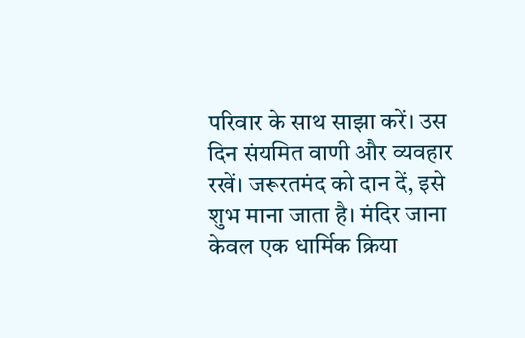परिवार के साथ साझा करें। उस दिन संयमित वाणी और व्यवहार रखें। जरूरतमंद को दान दें, इसे शुभ माना जाता है। मंदिर जाना केवल एक धार्मिक क्रिया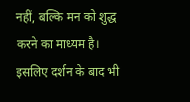नहीं, बल्कि मन को शुद्ध करने का माध्यम है। इसलिए दर्शन के बाद भी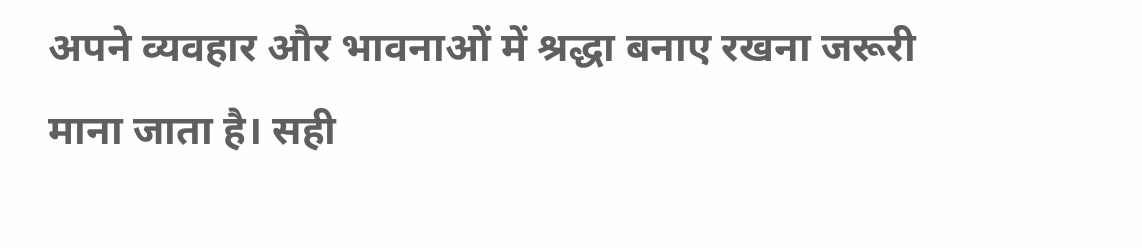अपने व्यवहार और भावनाओं में श्रद्धा बनाए रखना जरूरी माना जाता है। सही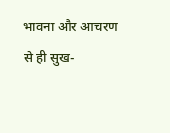भावना और आचरण से ही सुख-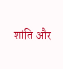शांति और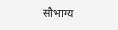सौभाग्य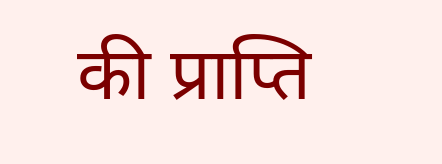की प्राप्ति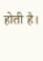होती है।